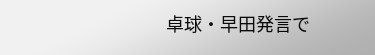卓球・早田発言で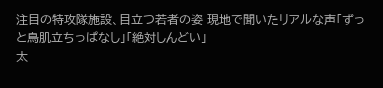注目の特攻隊施設、目立つ若者の姿 現地で聞いたリアルな声「ずっと鳥肌立ちっぱなし」「絶対しんどい」
太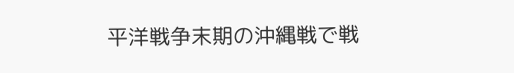平洋戦争末期の沖縄戦で戦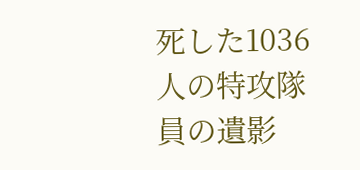死した1036人の特攻隊員の遺影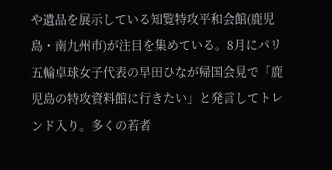や遺品を展示している知覧特攻平和会館(鹿児島・南九州市)が注目を集めている。8月にパリ五輪卓球女子代表の早田ひなが帰国会見で「鹿児島の特攻資料館に行きたい」と発言してトレンド入り。多くの若者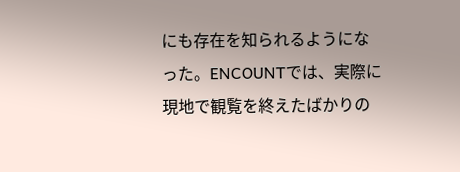にも存在を知られるようになった。ENCOUNTでは、実際に現地で観覧を終えたばかりの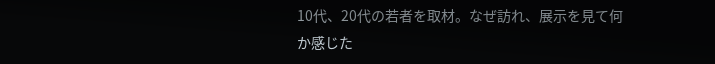10代、20代の若者を取材。なぜ訪れ、展示を見て何か感じた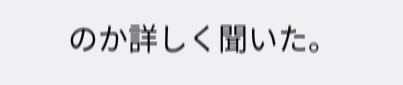のか詳しく聞いた。